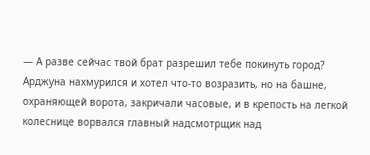— А разве сейчас твой брат разрешил тебе покинуть город?
Арджуна нахмурился и хотел что-то возразить, но на башне, охраняющей ворота, закричали часовые, и в крепость на легкой колеснице ворвался главный надсмотрщик над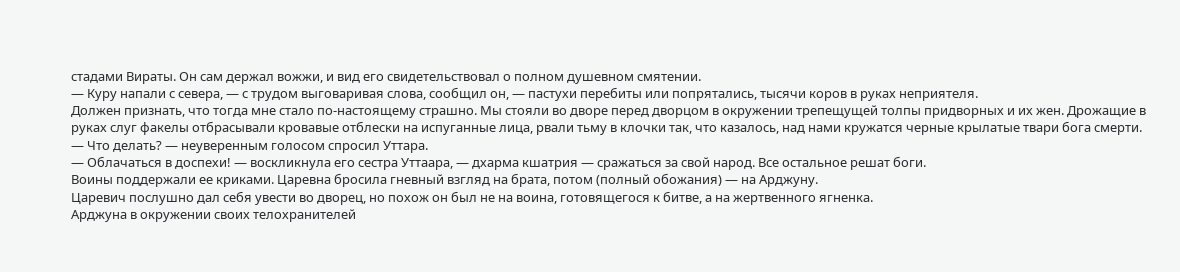стадами Вираты. Он сам держал вожжи, и вид его свидетельствовал о полном душевном смятении.
— Куру напали с севера, — с трудом выговаривая слова, сообщил он, — пастухи перебиты или попрятались, тысячи коров в руках неприятеля.
Должен признать, что тогда мне стало по-настоящему страшно. Мы стояли во дворе перед дворцом в окружении трепещущей толпы придворных и их жен. Дрожащие в руках слуг факелы отбрасывали кровавые отблески на испуганные лица, рвали тьму в клочки так, что казалось, над нами кружатся черные крылатые твари бога смерти.
— Что делать? — неуверенным голосом спросил Уттара.
— Облачаться в доспехи! — воскликнула его сестра Уттаара, — дхарма кшатрия — сражаться за свой народ. Все остальное решат боги.
Воины поддержали ее криками. Царевна бросила гневный взгляд на брата, потом (полный обожания) — на Арджуну.
Царевич послушно дал себя увести во дворец, но похож он был не на воина, готовящегося к битве, а на жертвенного ягненка.
Арджуна в окружении своих телохранителей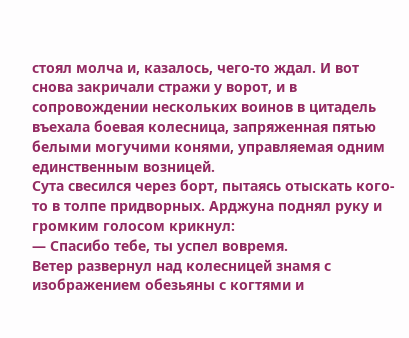стоял молча и, казалось, чего-то ждал. И вот снова закричали стражи у ворот, и в сопровождении нескольких воинов в цитадель въехала боевая колесница, запряженная пятью белыми могучими конями, управляемая одним единственным возницей.
Сута свесился через борт, пытаясь отыскать кого-то в толпе придворных. Арджуна поднял руку и громким голосом крикнул:
— Спасибо тебе, ты успел вовремя.
Ветер развернул над колесницей знамя с изображением обезьяны с когтями и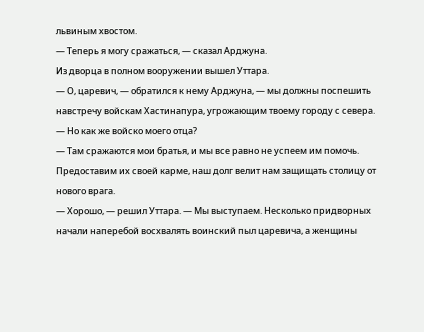львиным хвостом.
— Теперь я могу сражаться, — сказал Арджуна.
Из дворца в полном вооружении вышел Уттара.
— О, царевич, — обратился к нему Арджуна, — мы должны поспешить навстречу войскам Хастинапура, угрожающим твоему городу с севера.
— Но как же войско моего отца?
— Там сражаются мои братья, и мы все равно не успеем им помочь. Предоставим их своей карме, наш долг велит нам защищать столицу от нового врага.
— Хорошо, — решил Уттара. — Мы выступаем. Несколько придворных начали наперебой восхвалять воинский пыл царевича, а женщины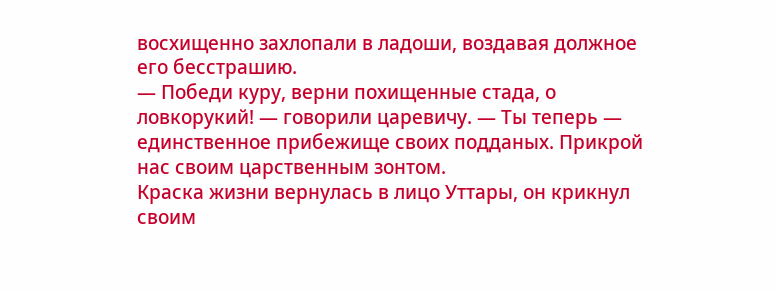восхищенно захлопали в ладоши, воздавая должное его бесстрашию.
— Победи куру, верни похищенные стада, о ловкорукий! — говорили царевичу. — Ты теперь — единственное прибежище своих подданых. Прикрой нас своим царственным зонтом.
Краска жизни вернулась в лицо Уттары, он крикнул своим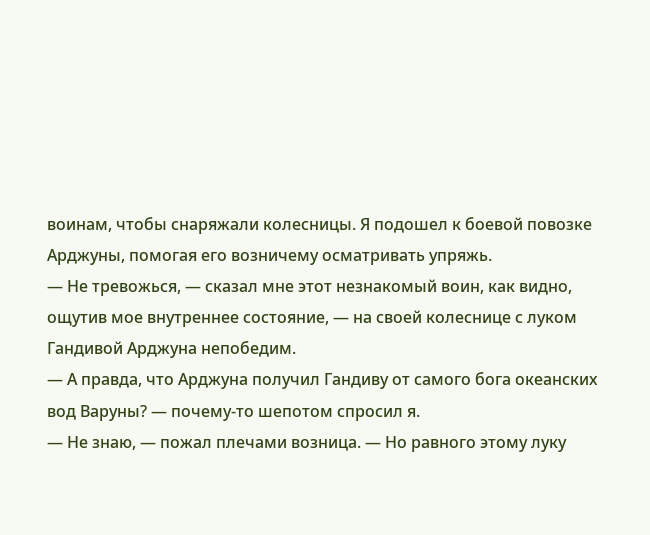воинам, чтобы снаряжали колесницы. Я подошел к боевой повозке Арджуны, помогая его возничему осматривать упряжь.
— Не тревожься, — сказал мне этот незнакомый воин, как видно, ощутив мое внутреннее состояние, — на своей колеснице с луком Гандивой Арджуна непобедим.
— А правда, что Арджуна получил Гандиву от самого бога океанских вод Варуны? — почему-то шепотом спросил я.
— Не знаю, — пожал плечами возница. — Но равного этому луку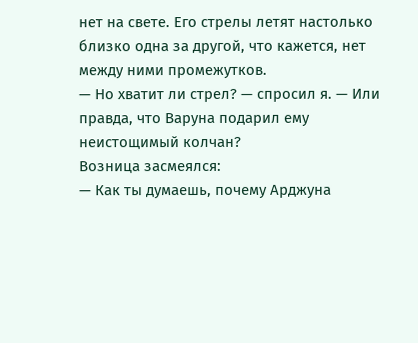нет на свете. Его стрелы летят настолько близко одна за другой, что кажется, нет между ними промежутков.
— Но хватит ли стрел? — спросил я. — Или правда, что Варуна подарил ему неистощимый колчан?
Возница засмеялся:
— Как ты думаешь, почему Арджуна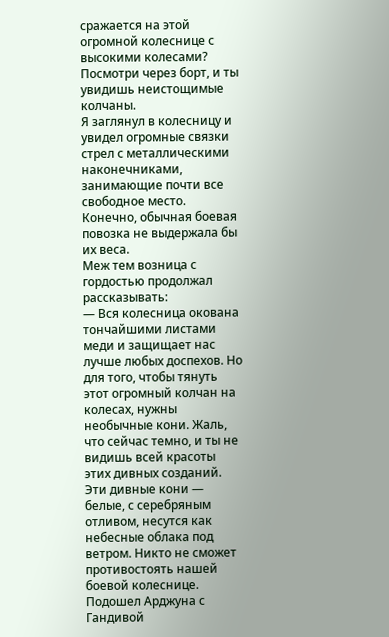сражается на этой огромной колеснице с высокими колесами? Посмотри через борт, и ты увидишь неистощимые колчаны.
Я заглянул в колесницу и увидел огромные связки стрел с металлическими наконечниками, занимающие почти все свободное место. Конечно, обычная боевая повозка не выдержала бы их веса.
Меж тем возница с гордостью продолжал рассказывать:
— Вся колесница окована тончайшими листами меди и защищает нас лучше любых доспехов. Но для того, чтобы тянуть этот огромный колчан на колесах, нужны необычные кони. Жаль, что сейчас темно, и ты не видишь всей красоты этих дивных созданий. Эти дивные кони — белые, с серебряным отливом, несутся как небесные облака под ветром. Никто не сможет противостоять нашей боевой колеснице.
Подошел Арджуна с Гандивой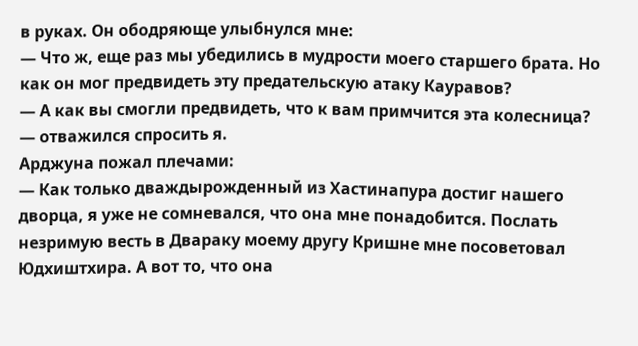в руках. Он ободряюще улыбнулся мне:
— Что ж, еще раз мы убедились в мудрости моего старшего брата. Но как он мог предвидеть эту предательскую атаку Кауравов?
— А как вы смогли предвидеть, что к вам примчится эта колесница? — отважился спросить я.
Арджуна пожал плечами:
— Как только дваждырожденный из Хастинапура достиг нашего дворца, я уже не сомневался, что она мне понадобится. Послать незримую весть в Двараку моему другу Кришне мне посоветовал Юдхиштхира. А вот то, что она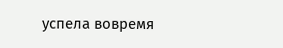успела вовремя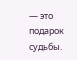— это подарок судьбы.